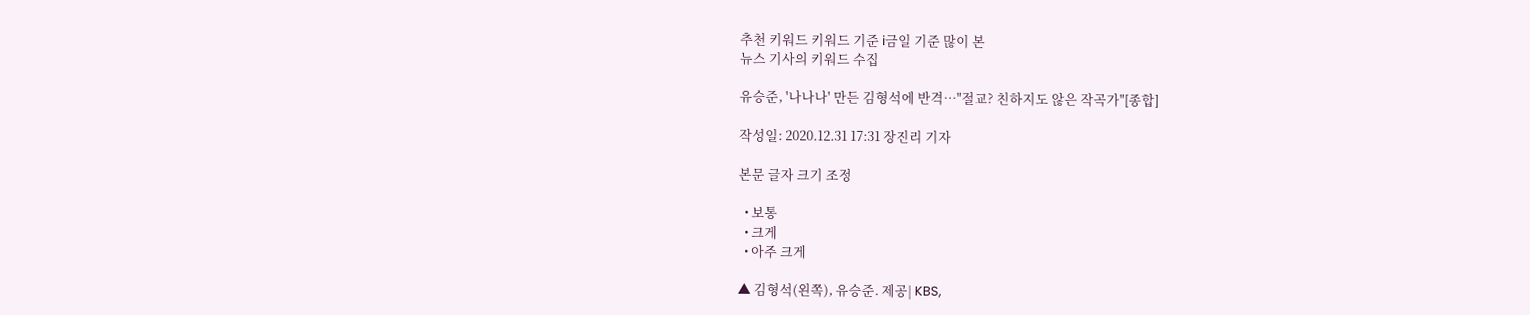추천 키워드 키워드 기준 i금일 기준 많이 본
뉴스 기사의 키워드 수집

유승준, '나나나' 만든 김형석에 반격…"절교? 친하지도 않은 작곡가"[종합]

작성일: 2020.12.31 17:31 장진리 기자

본문 글자 크기 조정

  • 보통
  • 크게
  • 아주 크게

▲ 김형석(왼쪽), 유승준. 제공| KBS,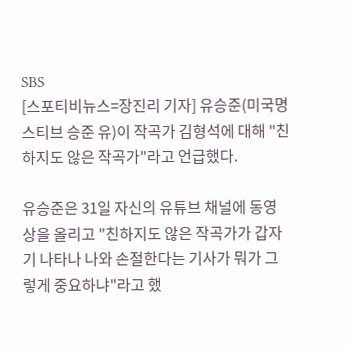SBS
[스포티비뉴스=장진리 기자] 유승준(미국명 스티브 승준 유)이 작곡가 김형석에 대해 "친하지도 않은 작곡가"라고 언급했다.

유승준은 31일 자신의 유튜브 채널에 동영상을 올리고 "친하지도 않은 작곡가가 갑자기 나타나 나와 손절한다는 기사가 뭐가 그렇게 중요하냐"라고 했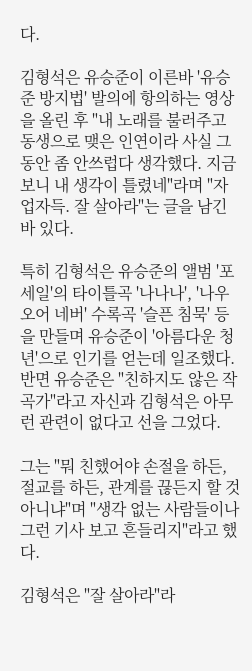다.

김형석은 유승준이 이른바 '유승준 방지법' 발의에 항의하는 영상을 올린 후 "내 노래를 불러주고 동생으로 맺은 인연이라 사실 그동안 좀 안쓰럽다 생각했다. 지금 보니 내 생각이 틀렸네"라며 "자업자득. 잘 살아라"는 글을 남긴 바 있다.

특히 김형석은 유승준의 앨범 '포 세일'의 타이틀곡 '나나나', '나우 오어 네버' 수록곡 '슬픈 침묵' 등을 만들며 유승준이 '아름다운 청년'으로 인기를 얻는데 일조했다. 반면 유승준은 "친하지도 않은 작곡가"라고 자신과 김형석은 아무런 관련이 없다고 선을 그었다.

그는 "뭐 친했어야 손절을 하든, 절교를 하든, 관계를 끊든지 할 것 아니냐"며 "생각 없는 사람들이나 그런 기사 보고 흔들리지"라고 했다.

김형석은 "잘 살아라"라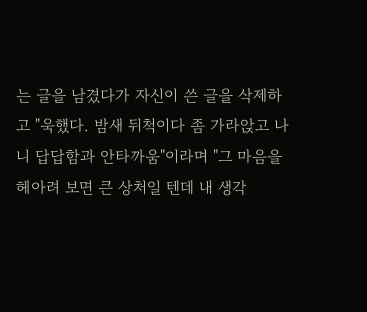는 글을 남겼다가 자신이 쓴 글을 삭제하고 "욱했다. 밤새 뒤척이다 좀 가라앉고 나니 답답함과 안타까움"이라며 "그 마음을 헤아려 보면 큰 상처일 텐데 내 생각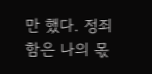만 했다. 정죄함은 나의 몫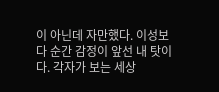이 아닌데 자만했다. 이성보다 순간 감정이 앞선 내 탓이다. 각자가 보는 세상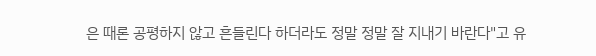은 때론 공평하지 않고 흔들린다 하더라도 정말 정말 잘 지내기 바란다"고 유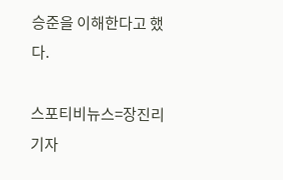승준을 이해한다고 했다.

스포티비뉴스=장진리 기자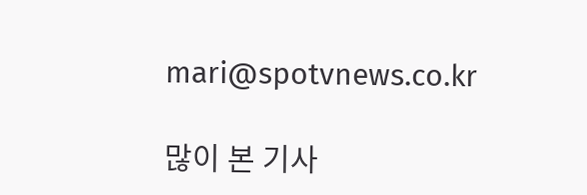mari@spotvnews.co.kr

많이 본 기사